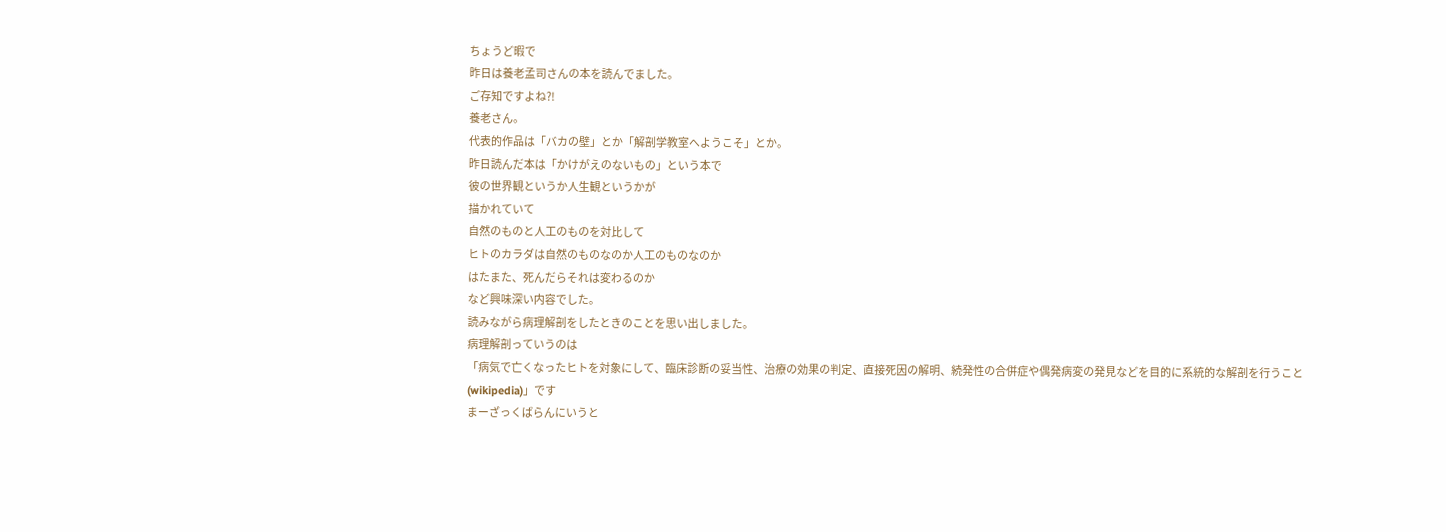ちょうど暇で
昨日は養老孟司さんの本を読んでました。
ご存知ですよね?!
養老さん。
代表的作品は「バカの壁」とか「解剖学教室へようこそ」とか。
昨日読んだ本は「かけがえのないもの」という本で
彼の世界観というか人生観というかが
描かれていて
自然のものと人工のものを対比して
ヒトのカラダは自然のものなのか人工のものなのか
はたまた、死んだらそれは変わるのか
など興味深い内容でした。
読みながら病理解剖をしたときのことを思い出しました。
病理解剖っていうのは
「病気で亡くなったヒトを対象にして、臨床診断の妥当性、治療の効果の判定、直接死因の解明、続発性の合併症や偶発病変の発見などを目的に系統的な解剖を行うこと(wikipedia)」です
まーざっくばらんにいうと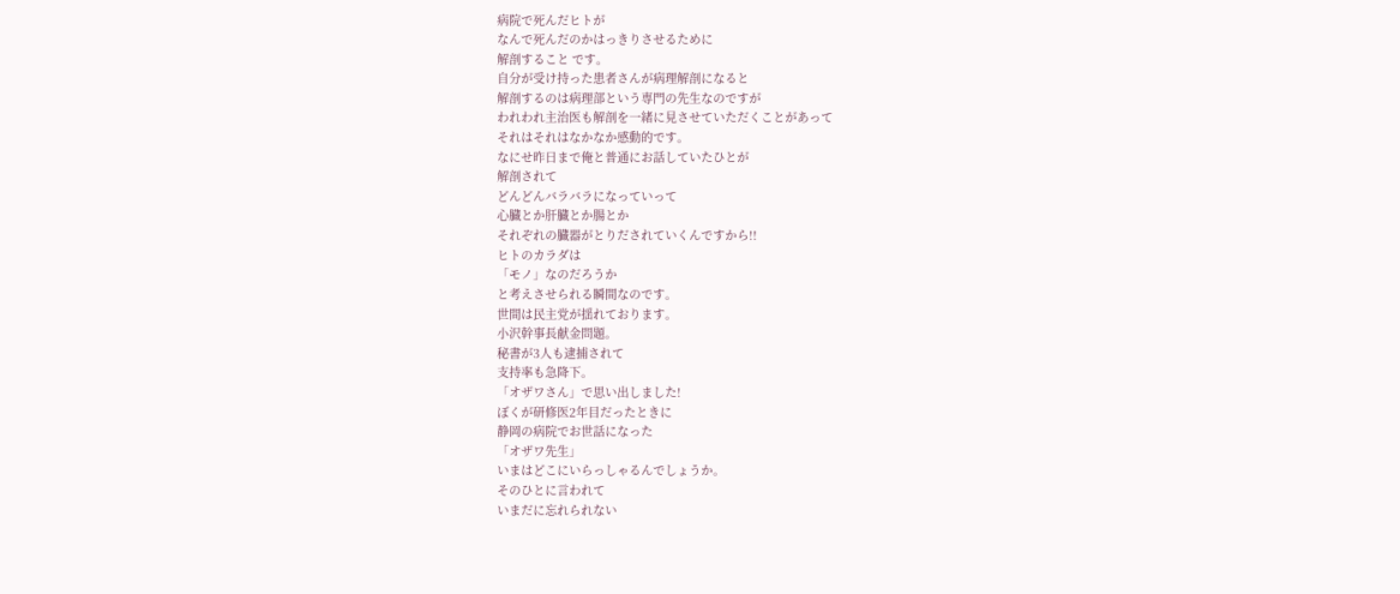病院で死んだヒトが
なんで死んだのかはっきりさせるために
解剖すること です。
自分が受け持った患者さんが病理解剖になると
解剖するのは病理部という専門の先生なのですが
われわれ主治医も解剖を一緒に見させていただくことがあって
それはそれはなかなか感動的です。
なにせ昨日まで俺と普通にお話していたひとが
解剖されて
どんどんバラバラになっていって
心臓とか肝臓とか腸とか
それぞれの臓器がとりだされていくんですから!!
ヒトのカラダは
「モノ」なのだろうか
と考えさせられる瞬間なのです。
世間は民主党が揺れております。
小沢幹事長献金問題。
秘書が3人も逮捕されて
支持率も急降下。
「オザワさん」で思い出しました!
ぼくが研修医2年目だったときに
静岡の病院でお世話になった
「オザワ先生」
いまはどこにいらっしゃるんでしょうか。
そのひとに言われて
いまだに忘れられない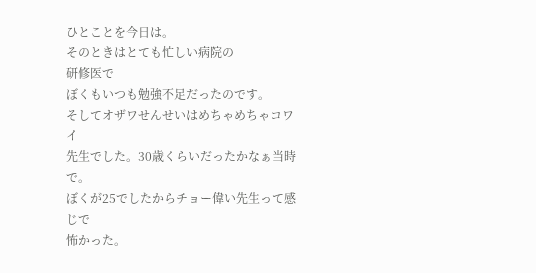ひとことを今日は。
そのときはとても忙しい病院の
研修医で
ぼくもいつも勉強不足だったのです。
そしてオザワせんせいはめちゃめちゃコワイ
先生でした。30歳くらいだったかなぁ当時で。
ぼくが25でしたからチョー偉い先生って感じで
怖かった。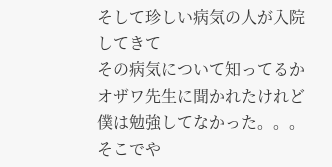そして珍しい病気の人が入院してきて
その病気について知ってるか
オザワ先生に聞かれたけれど僕は勉強してなかった。。。
そこでや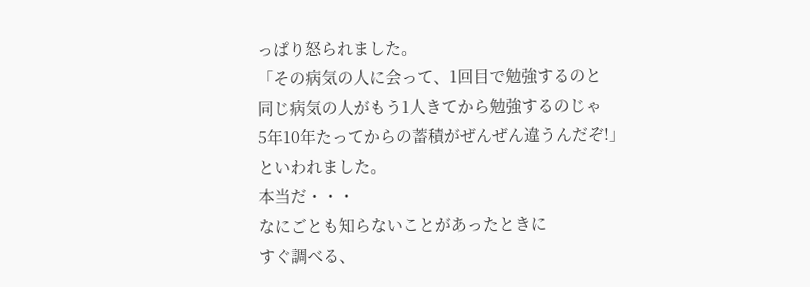っぱり怒られました。
「その病気の人に会って、1回目で勉強するのと
同じ病気の人がもう1人きてから勉強するのじゃ
5年10年たってからの蓄積がぜんぜん違うんだぞ!」
といわれました。
本当だ・・・
なにごとも知らないことがあったときに
すぐ調べる、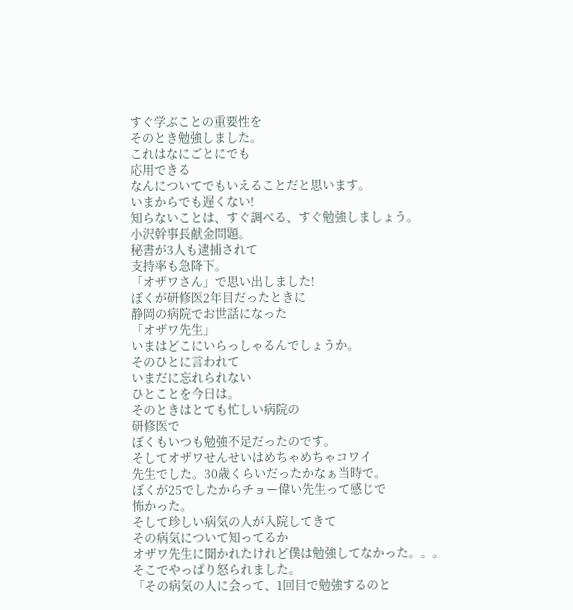すぐ学ぶことの重要性を
そのとき勉強しました。
これはなにごとにでも
応用できる
なんについてでもいえることだと思います。
いまからでも遅くない!
知らないことは、すぐ調べる、すぐ勉強しましょう。
小沢幹事長献金問題。
秘書が3人も逮捕されて
支持率も急降下。
「オザワさん」で思い出しました!
ぼくが研修医2年目だったときに
静岡の病院でお世話になった
「オザワ先生」
いまはどこにいらっしゃるんでしょうか。
そのひとに言われて
いまだに忘れられない
ひとことを今日は。
そのときはとても忙しい病院の
研修医で
ぼくもいつも勉強不足だったのです。
そしてオザワせんせいはめちゃめちゃコワイ
先生でした。30歳くらいだったかなぁ当時で。
ぼくが25でしたからチョー偉い先生って感じで
怖かった。
そして珍しい病気の人が入院してきて
その病気について知ってるか
オザワ先生に聞かれたけれど僕は勉強してなかった。。。
そこでやっぱり怒られました。
「その病気の人に会って、1回目で勉強するのと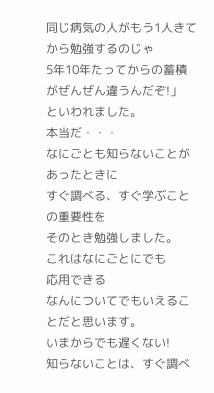同じ病気の人がもう1人きてから勉強するのじゃ
5年10年たってからの蓄積がぜんぜん違うんだぞ!」
といわれました。
本当だ・・・
なにごとも知らないことがあったときに
すぐ調べる、すぐ学ぶことの重要性を
そのとき勉強しました。
これはなにごとにでも
応用できる
なんについてでもいえることだと思います。
いまからでも遅くない!
知らないことは、すぐ調べ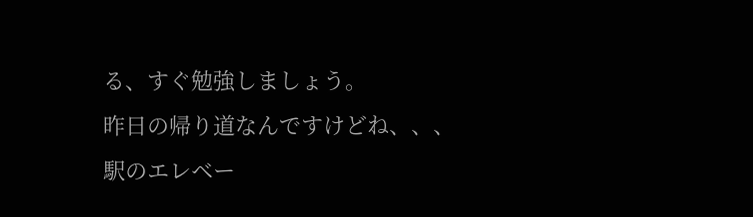る、すぐ勉強しましょう。
昨日の帰り道なんですけどね、、、
駅のエレベー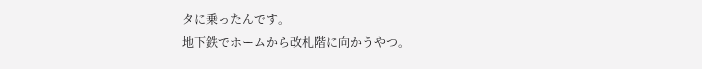タに乗ったんです。
地下鉄でホームから改札階に向かうやつ。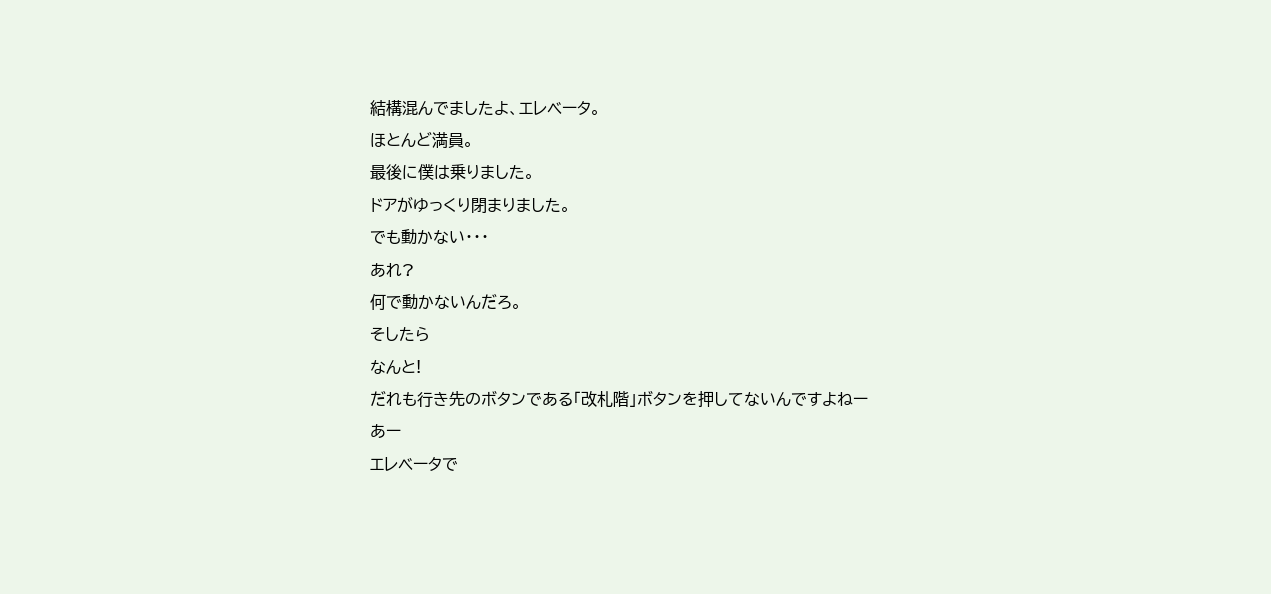結構混んでましたよ、エレベータ。
ほとんど満員。
最後に僕は乗りました。
ドアがゆっくり閉まりました。
でも動かない・・・
あれ?
何で動かないんだろ。
そしたら
なんと!
だれも行き先のボタンである「改札階」ボタンを押してないんですよねー
あー
エレベータで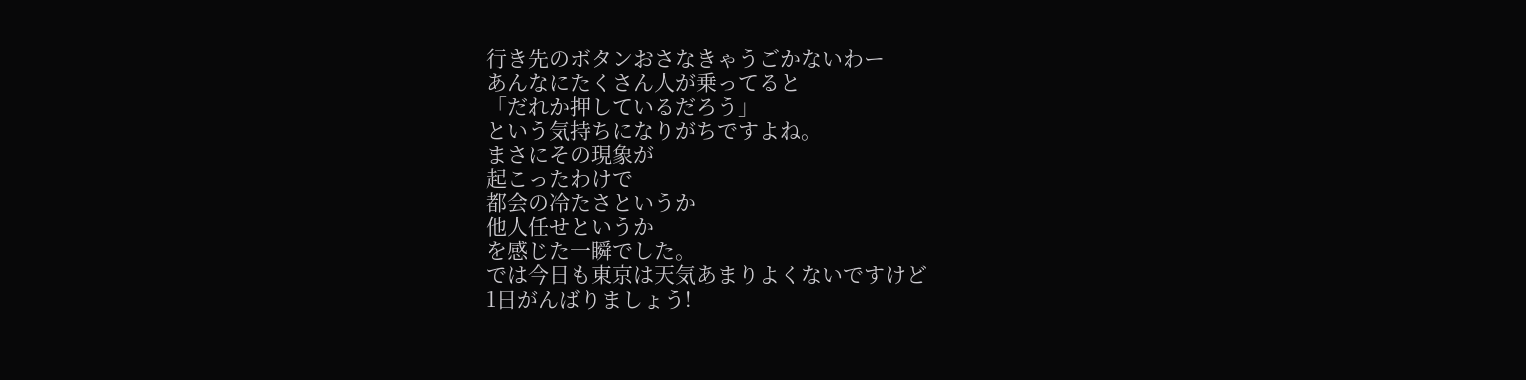行き先のボタンおさなきゃうごかないわー
あんなにたくさん人が乗ってると
「だれか押しているだろう」
という気持ちになりがちですよね。
まさにその現象が
起こったわけで
都会の冷たさというか
他人任せというか
を感じた一瞬でした。
では今日も東京は天気あまりよくないですけど
1日がんばりましょう!